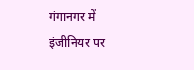गंगानगर में इंजीनियर पर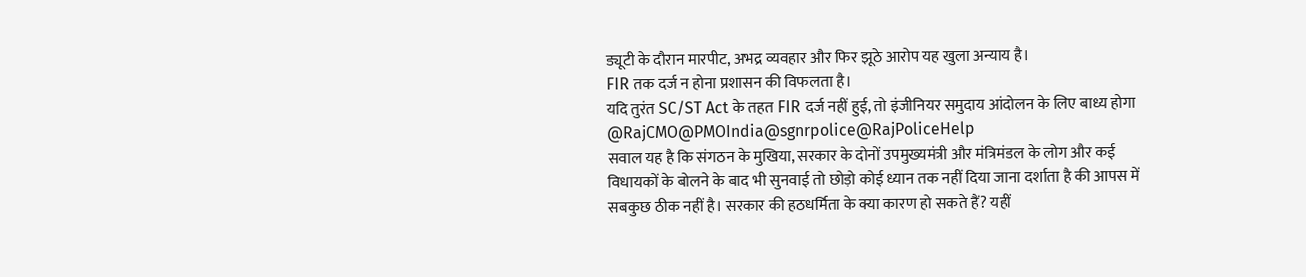ड्यूटी के दौरान मारपीट, अभद्र व्यवहार और फिर झूठे आरोप यह खुला अन्याय है।
FIR तक दर्ज न होना प्रशासन की विफलता है।
यदि तुरंत SC/ST Act के तहत FIR दर्ज नहीं हुई, तो इंजीनियर समुदाय आंदोलन के लिए बाध्य होगा
@RajCMO@PMOIndia@sgnrpolice@RajPoliceHelp
सवाल यह है कि संगठन के मुखिया, सरकार के दोनों उपमुख्यमंत्री और मंत्रिमंडल के लोग और कई विधायकों के बोलने के बाद भी सुनवाई तो छोड़ो कोई ध्यान तक नहीं दिया जाना दर्शाता है की आपस में सबकुछ ठीक नहीं है। सरकार की हठधर्मिता के क्या कारण हो सकते हैं? यहीं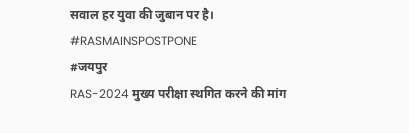सवाल हर युवा की जुबान पर है।
#RASMAINSPOSTPONE
#जयपुर
RAS-2024 मुख्य परीक्षा स्थगित करने की मांग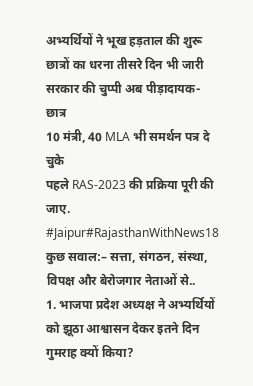अभ्यर्थियों ने भूख हड़ताल की शुरू
छात्रों का धरना तीसरे दिन भी जारी
सरकार की चुप्पी अब पीड़ादायक- छात्र
10 मंत्री, 40 MLA भी समर्थन पत्र दे चुके
पहले RAS-2023 की प्रक्रिया पूरी की जाए.
#Jaipur#RajasthanWithNews18
कुछ सवाल:– सत्ता, संगठन, संस्था, विपक्ष और बेरोजगार नेताओं से..
1. भाजपा प्रदेश अध्यक्ष ने अभ्यर्थियों को झूठा आश्वासन देकर इतने दिन गुमराह क्यों किया?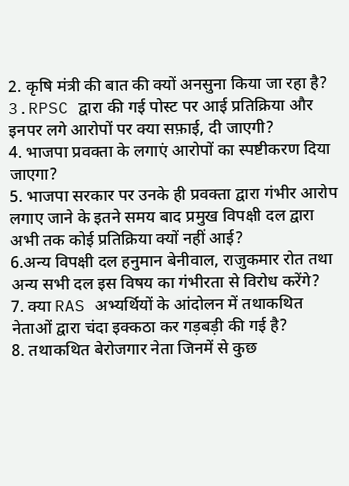2. कृषि मंत्री की बात की क्यों अनसुना किया जा रहा है?
3.RPSC द्वारा की गई पोस्ट पर आई प्रतिक्रिया और इनपर लगे आरोपों पर क्या सफ़ाई, दी जाएगी?
4. भाजपा प्रवक्ता के लगाएं आरोपों का स्पष्टीकरण दिया जाएगा?
5. भाजपा सरकार पर उनके ही प्रवक्ता द्वारा गंभीर आरोप लगाए जाने के इतने समय बाद प्रमुख विपक्षी दल द्वारा अभी तक कोई प्रतिक्रिया क्यों नहीं आई?
6.अन्य विपक्षी दल हनुमान बेनीवाल, राजुकमार रोत तथा अन्य सभी दल इस विषय का गंभीरता से विरोध करेंगे?
7. क्या RAS अभ्यर्थियों के आंदोलन में तथाकथित नेताओं द्वारा चंदा इक्कठा कर गड़बड़ी की गई है?
8. तथाकथित बेरोजगार नेता जिनमें से कुछ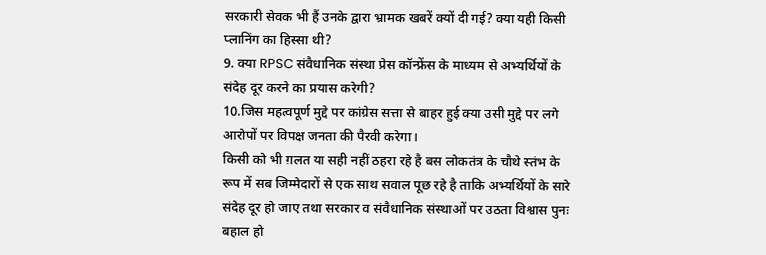सरकारी सेवक भी हैं उनके द्वारा भ्रामक खबरें क्यों दी गई? क्या यही किसी प्लानिंग का हिस्सा थी?
9. क्या RPSC संवैधानिक संस्था प्रेस कॉन्फ्रेंस के माध्यम से अभ्यर्थियों के संदेह दूर करने का प्रयास करेगी?
10.जिस महत्वपूर्ण मुद्दे पर कांग्रेस सत्ता से बाहर हुई क्या उसी मुद्दे पर लगे आरोपों पर विपक्ष जनता की पैरवी करेगा।
किसी को भी ग़लत या सही नहीं ठहरा रहे है बस लोकतंत्र के चौथे स्तंभ के रूप में सब जिम्मेदारों से एक साथ सवाल पूछ रहे है ताकि अभ्यर्थियों के सारे संदेह दूर हो जाए तथा सरकार व संवैधानिक संस्थाओं पर उठता विश्वास पुनः बहाल हो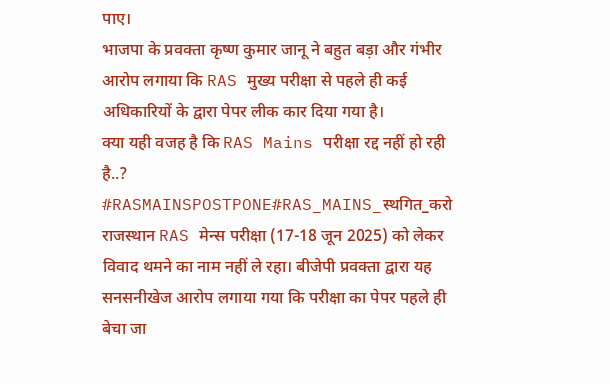पाए।
भाजपा के प्रवक्ता कृष्ण कुमार जानू ने बहुत बड़ा और गंभीर आरोप लगाया कि RAS मुख्य परीक्षा से पहले ही कई अधिकारियों के द्वारा पेपर लीक कार दिया गया है।
क्या यही वजह है कि RAS Mains परीक्षा रद्द नहीं हो रही है..?
#RASMAINSPOSTPONE#RAS_MAINS_स्थगित_करो
राजस्थान RAS मेन्स परीक्षा (17-18 जून 2025) को लेकर विवाद थमने का नाम नहीं ले रहा। बीजेपी प्रवक्ता द्वारा यह सनसनीखेज आरोप लगाया गया कि परीक्षा का पेपर पहले ही बेचा जा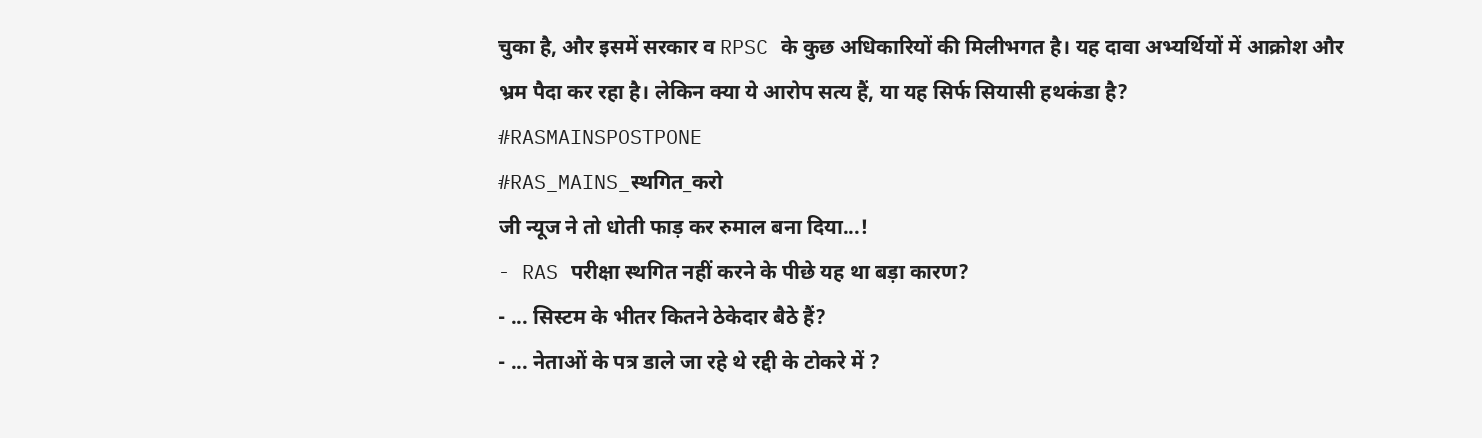चुका है, और इसमें सरकार व RPSC के कुछ अधिकारियों की मिलीभगत है। यह दावा अभ्यर्थियों में आक्रोश और भ्रम पैदा कर रहा है। लेकिन क्या ये आरोप सत्य हैं, या यह सिर्फ सियासी हथकंडा है?
#RASMAINSPOSTPONE
#RAS_MAINS_स्थगित_करो
जी न्यूज ने तो धोती फाड़ कर रुमाल बना दिया...!
- RAS परीक्षा स्थगित नहीं करने के पीछे यह था बड़ा कारण?
- ... सिस्टम के भीतर कितने ठेकेदार बैठे हैं?
- ... नेताओं के पत्र डाले जा रहे थे रद्दी के टोकरे में ?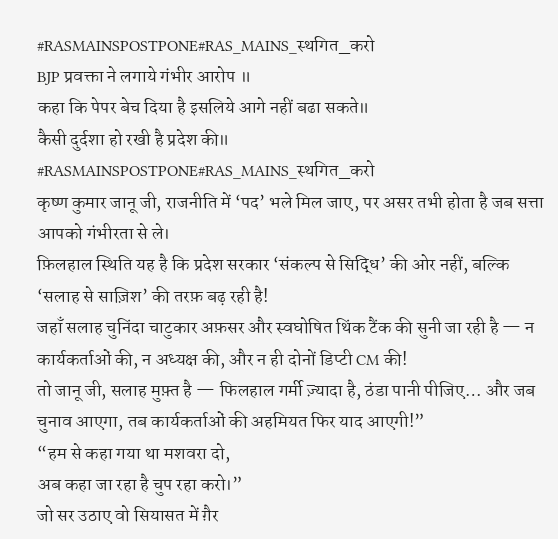#RASMAINSPOSTPONE#RAS_MAINS_स्थगित_करो
BJP प्रवक्ता ने लगाये गंभीर आरोप ॥
कहा कि पेपर बेच दिया है इसलिये आगे नहीं बढा सकते॥
कैसी दुर्दशा हो रखी है प्रदेश की॥
#RASMAINSPOSTPONE#RAS_MAINS_स्थगित_करो
कृष्ण कुमार जानू जी, राजनीति में ‘पद’ भले मिल जाए, पर असर तभी होता है जब सत्ता आपको गंभीरता से ले।
फ़िलहाल स्थिति यह है कि प्रदेश सरकार ‘संकल्प से सिद्धि’ की ओर नहीं, बल्कि ‘सलाह से साज़िश’ की तरफ़ बढ़ रही है!
जहाँ सलाह चुनिंदा चाटुकार अफ़सर और स्वघोषित थिंक टैंक की सुनी जा रही है — न कार्यकर्ताओं की, न अध्यक्ष की, और न ही दोनों डिप्टी CM की!
तो जानू जी, सलाह मुफ़्त है — फिलहाल गर्मी ज़्यादा है, ठंडा पानी पीजिए… और जब चुनाव आएगा, तब कार्यकर्ताओं की अहमियत फिर याद आएगी!”
“हम से कहा गया था मशवरा दो,
अब कहा जा रहा है चुप रहा करो।”
जो सर उठाए वो सियासत में ग़ैर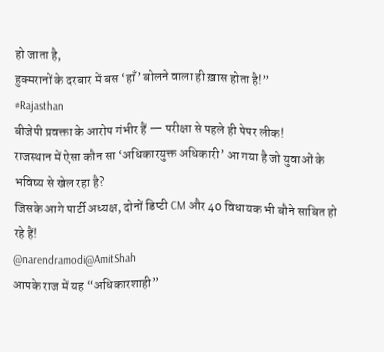हो जाता है,
हुक्मरानों के दरबार में बस ‘हाँ’ बोलने वाला ही ख़ास होता है!”
#Rajasthan
बीजेपी प्रवक्ता के आरोप गंभीर हैं — परीक्षा से पहले ही पेपर लीक!
राजस्थान में ऐसा कौन सा ‘अधिकारयुक्त अधिकारी’ आ गया है जो युवाओं के भविष्य से खेल रहा है?
जिसके आगे पार्टी अध्यक्ष, दोनों डिप्टी CM और 40 विधायक भी बौने साबित हो रहे हैं!
@narendramodi@AmitShah
आपके राज में यह “अधिकारशाही”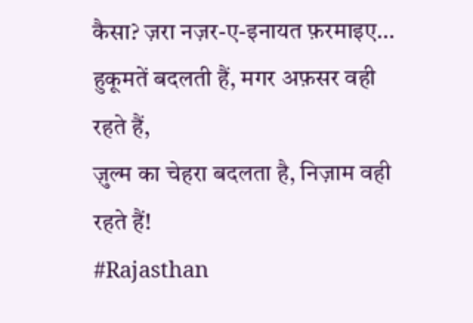कैसा? ज़रा नज़र-ए-इनायत फ़रमाइए…
हुकूमतें बदलती हैं, मगर अफ़सर वही रहते हैं,
ज़ुल्म का चेहरा बदलता है, निज़ाम वही रहते हैं!
#Rajasthan